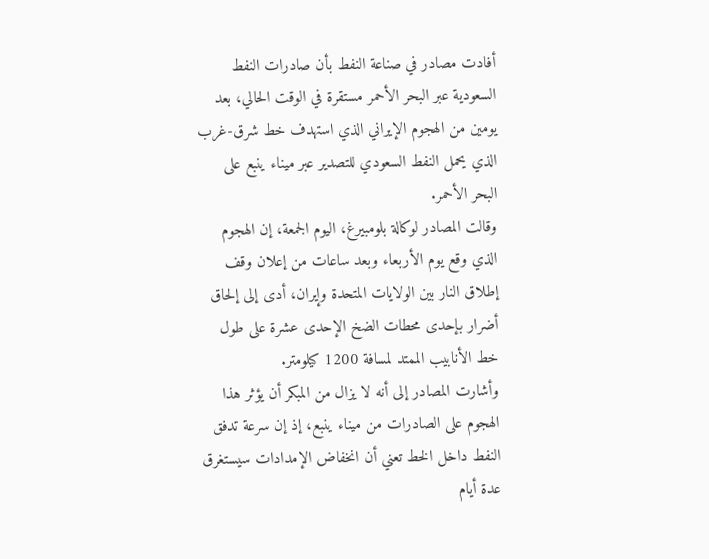أفادت مصادر في صناعة النفط بأن صادرات النفط السعودية عبر البحر الأحمر مستقرة في الوقت الحالي، بعد يومين من الهجوم الإيراني الذي استهدف خط شرق-غرب الذي يحمل النفط السعودي للتصدير عبر ميناء ينبع على البحر الأحمر.
وقالت المصادر لوكالة بلومبيرغ، اليوم الجمعة، إن الهجوم الذي وقع يوم الأربعاء وبعد ساعات من إعلان وقف إطلاق النار بين الولايات المتحدة وإيران، أدى إلى إلحاق أضرار بإحدى محطات الضخ الإحدى عشرة على طول خط الأنابيب الممتد لمسافة 1200 كيلومتر.
وأشارت المصادر إلى أنه لا يزال من المبكر أن يؤثر هذا الهجوم على الصادرات من ميناء ينبع، إذ إن سرعة تدفق النفط داخل الخط تعني أن انخفاض الإمدادات سيستغرق عدة أيام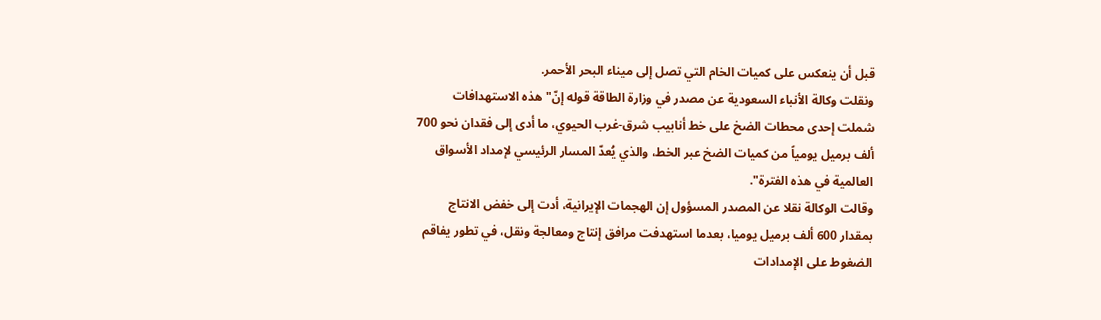قبل أن ينعكس على كميات الخام التي تصل إلى ميناء البحر الأحمر.
ونقلت وكالة الأنباء السعودية عن مصدر في وزارة الطاقة قوله إنّ" هذه الاستهدافات شملت إحدى محطات الضخ على خط أنابيب شرق-غرب الحيوي، ما أدى إلى فقدان نحو 700 ألف برميل يومياً من كميات الضخ عبر الخط، والذي يُعدّ المسار الرئيسي لإمداد الأسواق العالمية في هذه الفترة".
وقالت الوكالة نقلا عن المصدر المسؤول إن الهجمات الإيرانية، أدت إلى خفض الانتاج بمقدار 600 ألف برميل يوميا، بعدما استهدفت مرافق إنتاج ومعالجة ونقل، في تطور يفاقم الضغوط على الإمدادات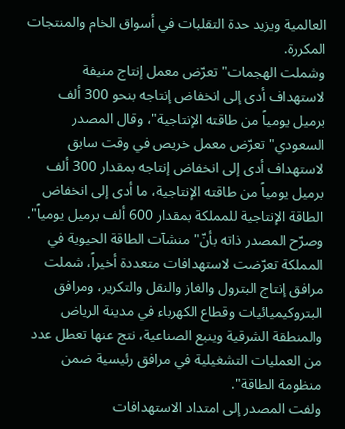العالمية ويزيد حدة التقلبات في أسواق الخام والمنتجات المكررة.
وشملت الهجمات" تعرّض معمل إنتاج منيفة لاستهداف أدى إلى انخفاض إنتاجه بنحو 300 ألف برميل يومياً من طاقته الإنتاجية"، وقال المصدر السعودي" تعرّض معمل خريص في وقت سابق لاستهداف أدى إلى انخفاض إنتاجه بمقدار 300 ألف برميل يومياً من طاقته الإنتاجية، ما أدى إلى انخفاض الطاقة الإنتاجية للمملكة بمقدار 600 ألف برميل يومياً".
وصرّح المصدر ذاته بأنّ" منشآت الطاقة الحيوية في المملكة تعرّضت لاستهدافات متعددة أخيراً، شملت مرافق إنتاج البترول والغاز والنقل والتكرير، ومرافق البتروكيميائيات وقطاع الكهرباء في مدينة الرياض والمنطقة الشرقية وينبع الصناعية، نتج عنها تعطل عدد من العمليات التشغيلية في مرافق رئيسية ضمن منظومة الطاقة".
ولفت المصدر إلى امتداد الاستهدافات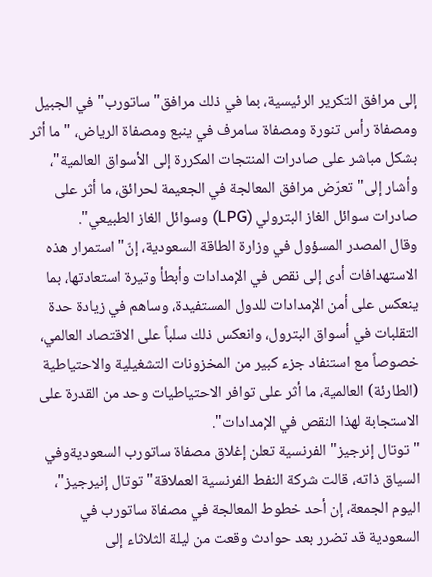إلى مرافق التكرير الرئيسية، بما في ذلك مرافق" ساتورب" في الجبيل ومصفاة رأس تنورة ومصفاة سامرف في ينبع ومصفاة الرياض، " ما أثر بشكل مباشر على صادرات المنتجات المكررة إلى الأسواق العالمية"، وأشار إلى" تعرّض مرافق المعالجة في الجعيمة لحرائق، ما أثر على صادرات سوائل الغاز البترولي (LPG) وسوائل الغاز الطبيعي".
وقال المصدر المسؤول في وزارة الطاقة السعودية، إنّ" استمرار هذه الاستهدافات أدى إلى نقص في الإمدادات وأبطأ وتيرة استعادتها، بما ينعكس على أمن الإمدادات للدول المستفيدة، وساهم في زيادة حدة التقلبات في أسواق البترول، وانعكس ذلك سلباً على الاقتصاد العالمي، خصوصاً مع استنفاد جزء كبير من المخزونات التشغيلية والاحتياطية (الطارئة) العالمية، ما أثر على توافر الاحتياطيات وحد من القدرة على الاستجابة لهذا النقص في الإمدادات".
" توتال إنرجيز" الفرنسية تعلن إغلاق مصفاة ساتورب السعوديةوفي السياق ذاته، قالت شركة النفط الفرنسية العملاقة" توتال إنيرجيز"، اليوم الجمعة، إن أحد خطوط المعالجة في مصفاة ساتورب في السعودية قد تضرر بعد حوادث وقعت من ليلة الثلاثاء إلى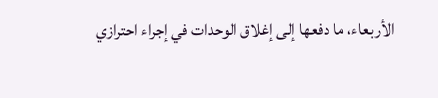الأربعاء، ما دفعها إلى إغلاق الوحدات في إجراء احترازي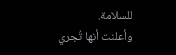للسلامة.
وأعلنت أنها تُجري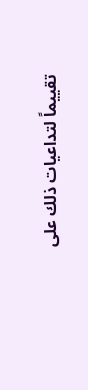تقييماً لتداعيات ذلك على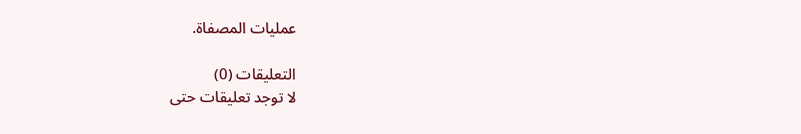عمليات المصفاة.

التعليقات (0)
لا توجد تعليقات حتى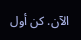الآن. كن أول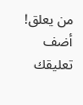من يعلق!
أضف تعليقك